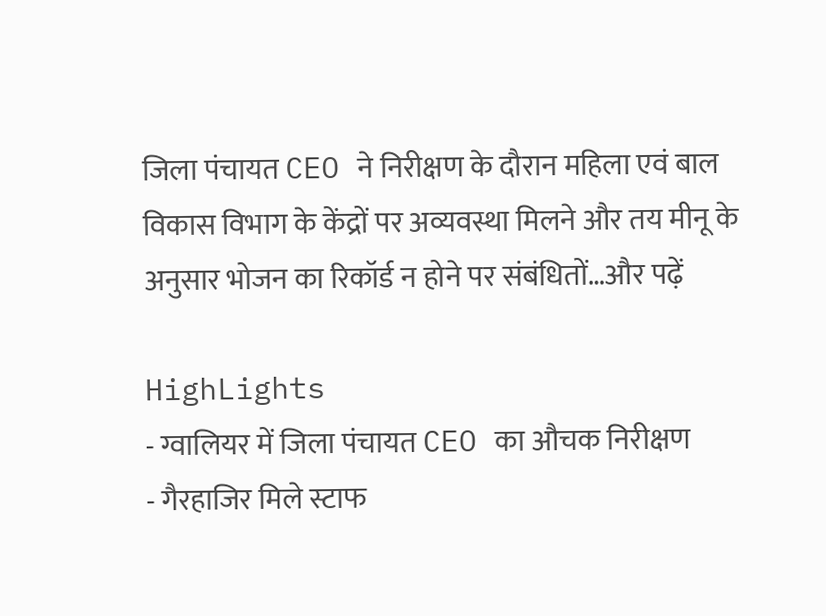जिला पंचायत CEO ने निरीक्षण के दौरान महिला एवं बाल विकास विभाग के केंद्रों पर अव्यवस्था मिलने और तय मीनू के अनुसार भोजन का रिकॉर्ड न होने पर संबंधितों…और पढ़ें

HighLights
- ग्वालियर में जिला पंचायत CEO का औचक निरीक्षण
- गैरहाजिर मिले स्टाफ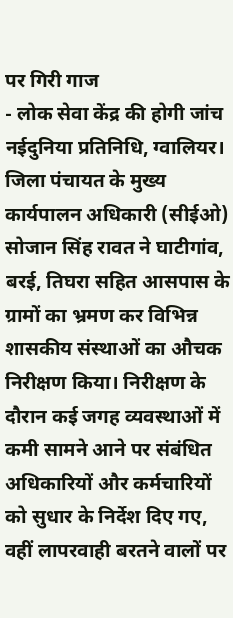पर गिरी गाज
- लोक सेवा केंद्र की होगी जांच
नईदुनिया प्रतिनिधि, ग्वालियर। जिला पंचायत के मुख्य कार्यपालन अधिकारी (सीईओ) सोजान सिंह रावत ने घाटीगांव, बरई, तिघरा सहित आसपास के ग्रामों का भ्रमण कर विभिन्न शासकीय संस्थाओं का औचक निरीक्षण किया। निरीक्षण के दौरान कई जगह व्यवस्थाओं में कमी सामने आने पर संबंधित अधिकारियों और कर्मचारियों को सुधार के निर्देश दिए गए, वहीं लापरवाही बरतने वालों पर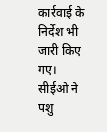कार्रवाई के निर्देश भी जारी किए गए।
सीईओ ने पशु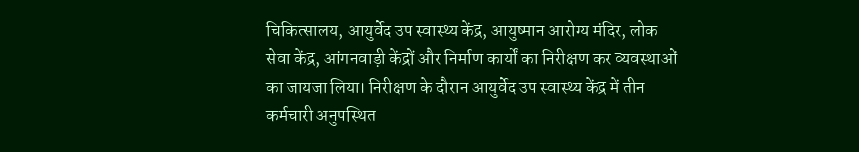चिकित्सालय, आयुर्वेद उप स्वास्थ्य केंद्र, आयुष्मान आरोग्य मंदिर, लोक सेवा केंद्र, आंगनवाड़ी केंद्रों और निर्माण कार्यों का निरीक्षण कर व्यवस्थाओं का जायजा लिया। निरीक्षण के दौरान आयुर्वेद उप स्वास्थ्य केंद्र में तीन कर्मचारी अनुपस्थित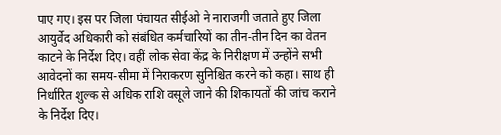पाए गए। इस पर जिला पंचायत सीईओ ने नाराजगी जताते हुए जिला आयुर्वेद अधिकारी को संबंधित कर्मचारियों का तीन-तीन दिन का वेतन काटने के निर्देश दिए। वहीं लोक सेवा केंद्र के निरीक्षण में उन्होंने सभी आवेदनों का समय-सीमा में निराकरण सुनिश्चित करने को कहा। साथ ही निर्धारित शुल्क से अधिक राशि वसूले जाने की शिकायतों की जांच कराने के निर्देश दिए।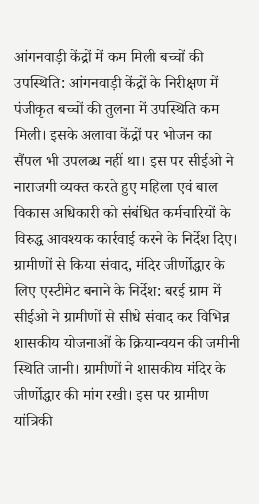आंगनवाड़ी केंद्रों में कम मिली बच्चों की उपस्थिति: आंगनवाड़ी केंद्रों के निरीक्षण में पंजीकृत बच्चों की तुलना में उपस्थिति कम मिली। इसके अलावा केंद्रों पर भोजन का सैंपल भी उपलब्ध नहीं था। इस पर सीईओ ने नाराजगी व्यक्त करते हुए महिला एवं बाल विकास अधिकारी को संबंधित कर्मचारियों के विरुद्ध आवश्यक कार्रवाई करने के निर्देश दिए।
ग्रामीणों से किया संवाद, मंदिर जीर्णोद्धार के लिए एस्टीमेट बनाने के निर्देश: बरई ग्राम में सीईओ ने ग्रामीणों से सीधे संवाद कर विभिन्न शासकीय योजनाओं के क्रियान्वयन की जमीनी स्थिति जानी। ग्रामीणों ने शासकीय मंदिर के जीर्णोद्धार की मांग रखी। इस पर ग्रामीण यांत्रिकी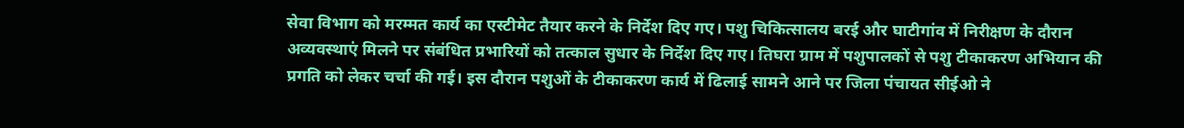सेवा विभाग को मरम्मत कार्य का एस्टीमेट तैयार करने के निर्देश दिए गए। पशु चिकित्सालय बरई और घाटीगांव में निरीक्षण के दौरान अव्यवस्थाएं मिलने पर संबंधित प्रभारियों को तत्काल सुधार के निर्देश दिए गए। तिघरा ग्राम में पशुपालकों से पशु टीकाकरण अभियान की प्रगति को लेकर चर्चा की गई। इस दौरान पशुओं के टीकाकरण कार्य में ढिलाई सामने आने पर जिला पंचायत सीईओ ने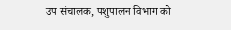उप संचालक, पशुपालन विभाग को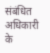संबंधित अधिकारी के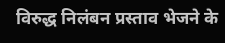विरुद्ध निलंबन प्रस्ताव भेजने के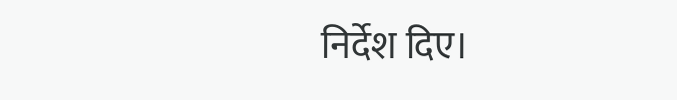निर्देश दिए।